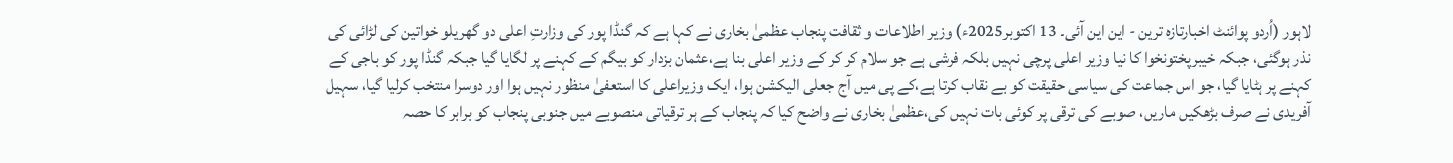لاہور (اُردو پوائنٹ اخبارتازہ ترین - این این آئی۔ 13 اکتوبر2025ء) وزیر اطلاعات و ثقافت پنجاب عظمیٰ بخاری نے کہا ہے کہ گنڈا پور کی وزارتِ اعلی دو گھریلو خواتین کی لڑائی کی نذر ہوگئی، جبکہ خیبرپختونخوا کا نیا وزیر اعلی پرچی نہیں بلکہ فرشی ہے جو سلام کر کر کے وزیر اعلی بنا ہے،عثمان بزدار کو بیگم کے کہنے پر لگایا گیا جبکہ گنڈا پور کو باجی کے کہنے پر ہٹایا گیا، جو اس جماعت کی سیاسی حقیقت کو بے نقاب کرتا ہے،کے پی میں آج جعلی الیکشن ہوا، ایک وزیراعلی کا استعفیٰ منظور نہیں ہوا اور دوسرا منتخب کرلیا گیا، سہیل آفریدی نے صرف بڑھکیں ماریں، صوبے کی ترقی پر کوئی بات نہیں کی،عظمیٰ بخاری نے واضح کیا کہ پنجاب کے ہر ترقیاتی منصوبے میں جنوبی پنجاب کو برابر کا حصہ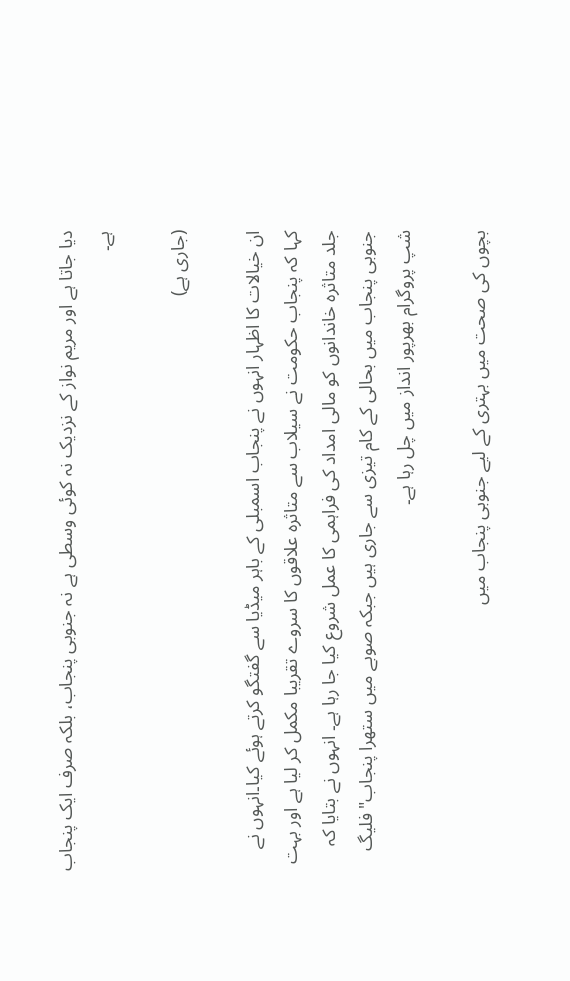دیا جاتا ہے اور مریم نواز کے نزدیک نہ کوئی وسطی ہے نہ جنوبی پنجاب، بلکہ صرف ایک پنجاب ہے۔

(جاری ہے)

ان خیالات کا اظہار انہوں نے پنجاب اسمبلی کے باہر میڈیا سے گفتگو کرتے ہوئے کیا۔انہوں نے کہا کہ پنجاب حکومت نے سیلاب سے متاثرہ علاقوں کا سروے تقریبا مکمل کر لیا ہے اور بہت جلد متاثرہ خاندانوں کو مالی امداد کی فراہمی کا عمل شروع کیا جا رہا ہے۔ انہوں نے بتایا کہ جنوبی پنجاب میں بحالی کے کام تیزی سے جاری ہیں جبکہ صوبے میں ستھرا پنجاب" فلیگ شپ پروگرام بھرپور انداز میں چل رہا ہے۔

بچوں کی صحت میں بہتری کے لیے جنوبی پنجاب میں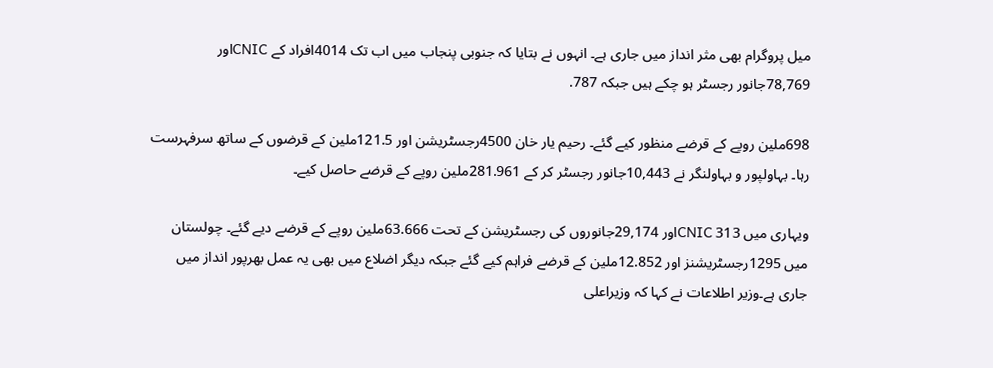میل پروگرام بھی مثر انداز میں جاری ہے۔ انہوں نے بتایا کہ جنوبی پنجاب میں اب تک 4014افراد کے CNICاور 78,769جانور رجسٹر ہو چکے ہیں جبکہ 787.

698ملین روپے کے قرضے منظور کیے گئے۔ رحیم یار خان 4500رجسٹریشن اور 121.5ملین کے قرضوں کے ساتھ سرفہرست رہا۔ بہاولپور و بہاولنگر نے 10,443جانور رجسٹر کر کے 281.961ملین روپے کے قرضے حاصل کیے۔

ویہاری میں 313 CNICاور 29,174جانوروں کی رجسٹریشن کے تحت 63.666ملین روپے کے قرضے دیے گئے۔ چولستان میں 1295رجسٹریشنز اور 12.852ملین کے قرضے فراہم کیے گئے جبکہ دیگر اضلاع میں بھی یہ عمل بھرپور انداز میں جاری ہے۔وزیر اطلاعات نے کہا کہ وزیراعلی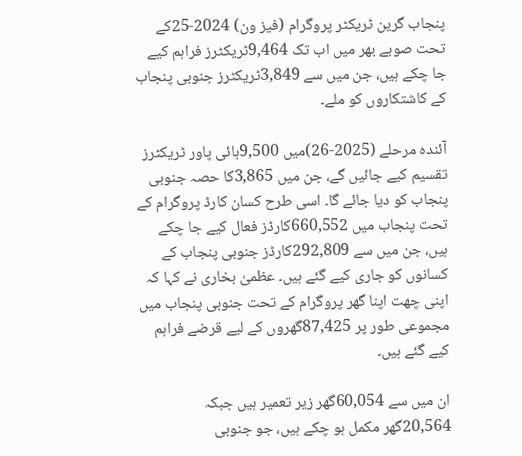پنجاب گرین ٹریکٹر پروگرام (فیز ون) 2024-25کے تحت صوبے بھر میں اب تک 9,464ٹریکٹرز فراہم کیے جا چکے ہیں، جن میں سے 3,849ٹریکٹرز جنوبی پنجاب کے کاشتکاروں کو ملے۔

آئندہ مرحلے (2025-26)میں 9,500ہائی پاور ٹریکٹرز تقسیم کیے جائیں گے، جن میں 3,865کا حصہ جنوبی پنجاب کو دیا جائے گا۔ اسی طرح کسان کارڈ پروگرام کے تحت پنجاب میں 660,552کارڈز فعال کیے جا چکے ہیں، جن میں سے 292,809کارڈز جنوبی پنجاب کے کسانوں کو جاری کیے گئے ہیں۔ عظمیٰ بخاری نے کہا کہ اپنی چھت اپنا گھر پروگرام کے تحت جنوبی پنجاب میں مجموعی طور پر 87,425گھروں کے لیے قرضے فراہم کیے گئے ہیں۔

ان میں سے 60,054گھر زیر تعمیر ہیں جبکہ 20,564گھر مکمل ہو چکے ہیں، جو جنوبی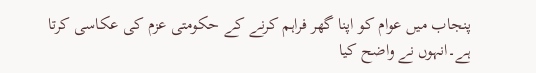پنجاب میں عوام کو اپنا گھر فراہم کرنے کے حکومتی عزم کی عکاسی کرتا ہے۔انہوں نے واضح کیا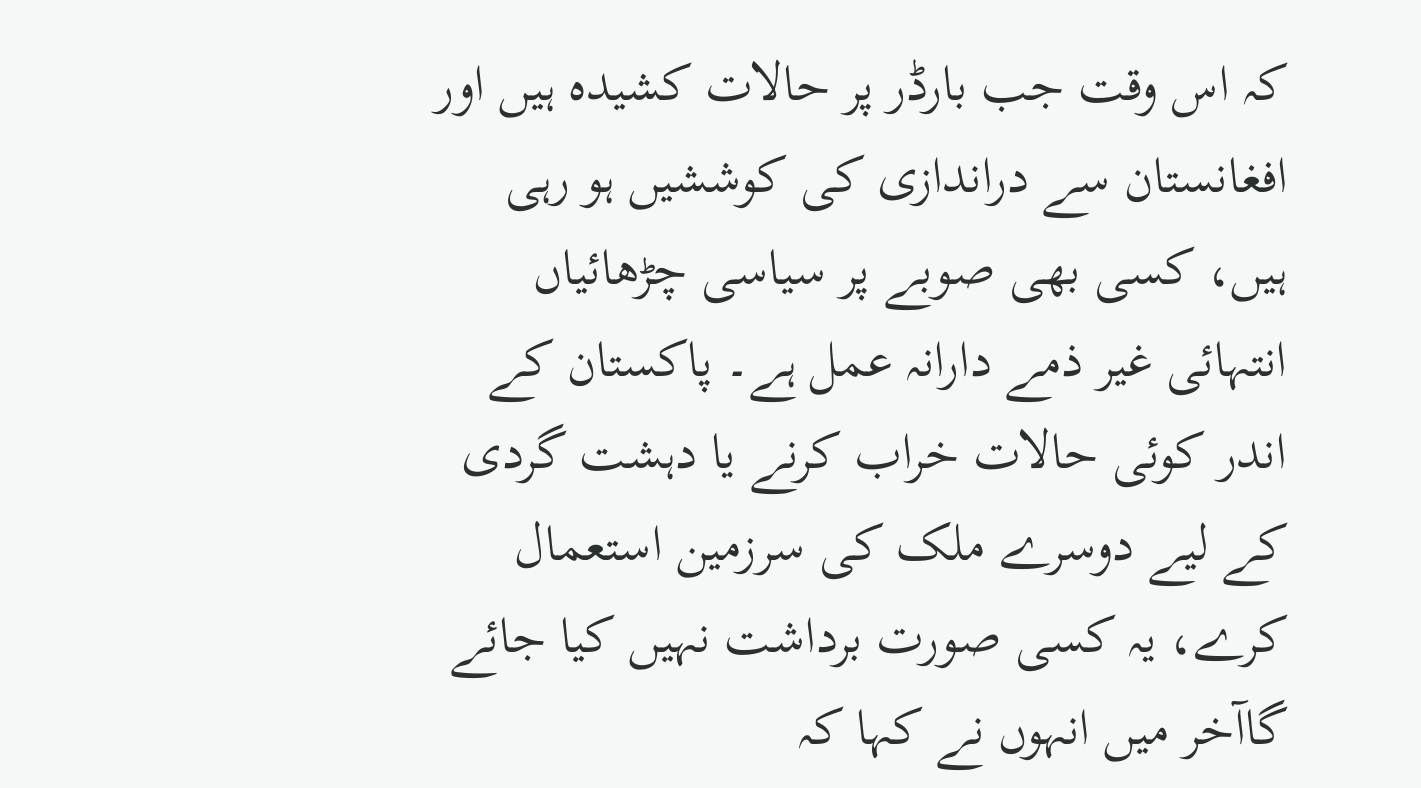کہ اس وقت جب بارڈر پر حالات کشیدہ ہیں اور افغانستان سے دراندازی کی کوششیں ہو رہی ہیں، کسی بھی صوبے پر سیاسی چڑھائیاں انتہائی غیر ذمے دارانہ عمل ہے۔ پاکستان کے اندر کوئی حالات خراب کرنے یا دہشت گردی کے لیے دوسرے ملک کی سرزمین استعمال کرے، یہ کسی صورت برداشت نہیں کیا جائے گاآخر میں انہوں نے کہا کہ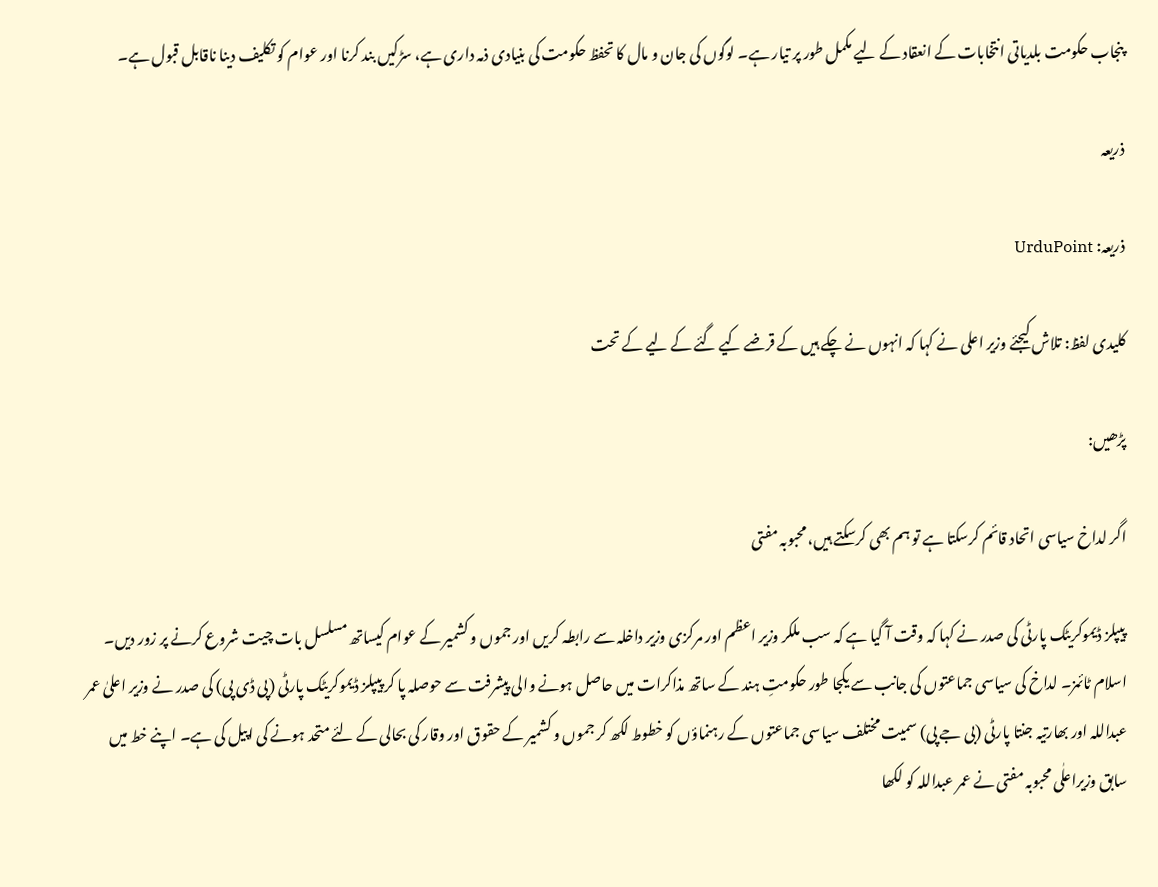پنجاب حکومت بلدیاتی انتخابات کے انعقاد کے لیے مکمل طور پر تیار ہے۔ لوگوں کی جان و مال کا تحفظ حکومت کی بنیادی ذمہ داری ہے، سڑکیں بند کرنا اور عوام کو تکلیف دینا ناقابل قبول ہے۔

ذریعہ

ذریعہ: UrduPoint

کلیدی لفظ: تلاش کیجئے وزیر اعلی نے کہا کہ انہوں نے چکے ہیں کے قرضے کیے گئے کے لیے کے تحت

پڑھیں:

اگر لداخ سیاسی اتحاد قائم کرسکتا ہے تو ہم بھی کرسکتے ہیں، محبوبہ مفتی

پیپلز ڈیموکریٹک پارٹی کی صدر نے کہا کہ وقت آ گیا ہے کہ سب ملکر وزیر اعظم اور مرکزی وزیر داخلہ سے رابطہ کریں اور جموں و کشمیر کے عوام کیساتھ مسلسل بات چیت شروع کرنے پر زور دیں۔ اسلام ٹائمز۔ لداخ کی سیاسی جماعتوں کی جانب سے یکجا طور حکومتِ ہند کے ساتھ مذاکرات میں حاصل ہونے والی پیشرفت سے حوصلہ پا کر پیپلز ڈیموکریٹک پارٹی (پی ڈی پی) کی صدر نے وزیر اعلیٰ عمر عبداللہ اور بھارتیہ جنتا پارٹی (بی جے پی) سمیت مختلف سیاسی جماعتوں کے رہنماؤں کو خطوط لکھ کر جموں و کشمیر کے حقوق اور وقار کی بحالی کے لئے متحد ہونے کی اپیل کی ہے۔ اپنے خط میں سابق وزیراعلٰی محبوبہ مفتی نے عمر عبداللہ کو لکھا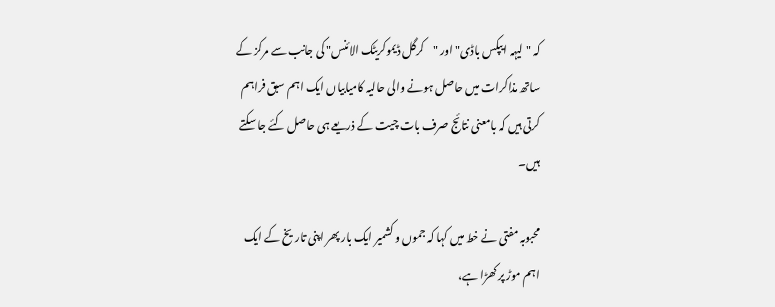کہ "لیہہ ایپکس باڈی" اور "کرگل ڈیموکریٹک الائنس" کی جانب سے مرکز کے ساتھ مذاکرات میں حاصل ہونے والی حالیہ کامیابیاں ایک اہم سبق فراہم کرتی ہیں کہ بامعنی نتائج صرف بات چیت کے ذریعے ہی حاصل کئے جا سکتے ہیں۔

محبوبہ مفتی نے خط میں کہا کہ جموں و کشمیر ایک بار پھر اپنی تاریخ کے ایک اہم موڑ پر کھڑا ہے،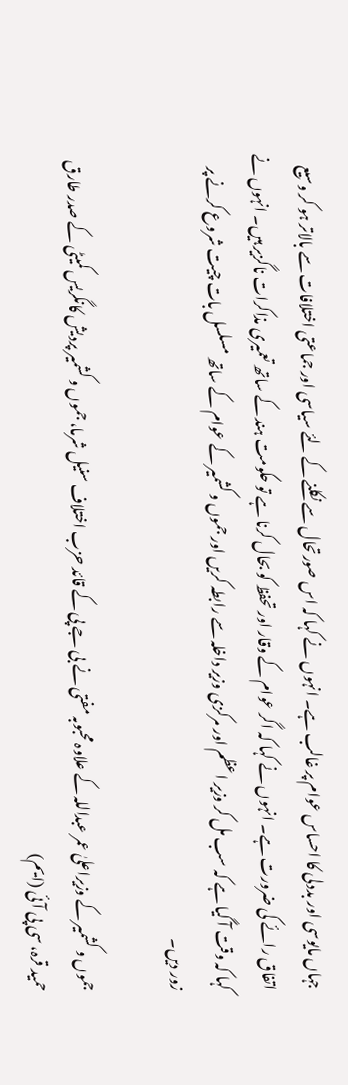جہاں مایوسی اور بددلی کا احساس عوام پر غالب ہے۔ انہوں نے کہا کہ اس صورتحال سے نکلنے کے لئے سیاسی اور جماعتی اختلافات سے بالاتر ہو کر وسیع اتفاق رائے کی ضرورت ہے۔ انہوں نے کہا کہ اگر عوام کے وقار اور تحفظ کو بحال کرنا ہے تو حکومت ہند کے ساتھ تعمیری مذاکرات ناگزیر ہیں۔ انہوں نے کہا کہ وقت آ گیا ہے کہ سب مل کر وزیر اعظم اور مرکزی وزیر داخلہ سے رابطہ کریں اور جموں و کشمیر کے عوام کے ساتھ مسلسل بات چیت شروع کرنے پر زور دیں۔

جموں و کشمیر کے وزیراعلیٰ عمر عبداللہ کے علاوہ محبوبہ مفتی نے بی جے پی کے قائد حزب اختلاف سنیل شرما، جموں و کشمیر پردیش کانگریس کمیٹی کے صدر طارق حمید قرہ، سی پی آئی (ایم)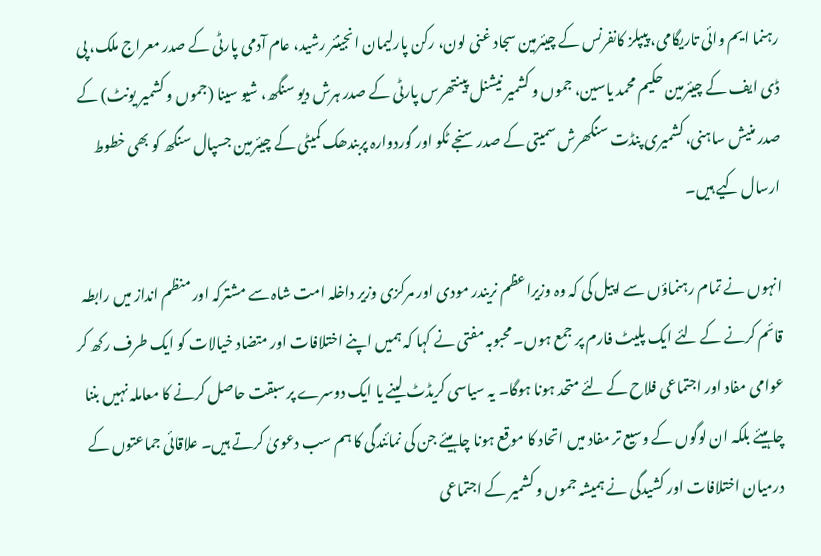رہنما ایم وائی تاریگامی، پیپلز کانفرنس کے چیئرمین سجاد غنی لون، رکن پارلیمان انجینئر رشید، عام آدمی پارٹی کے صدر معراج ملک، پی ڈی ایف کے چیئرمین حکیم محمد یاسین، جموں و کشمیر نیشنل پینتھرس پارٹی کے صدر ہرش دیو سنگھ، شیو سینا (جموں و کشمیر یونٹ) کے صدر منیش ساہنی، کشمیری پنڈت سنگھرش سمیتی کے صدر سنجے ٹکو اور گوردوارہ پربندھک کمیٹی کے چیئرمین جسپال سنگھ کو بھی خطوط ارسال کیے ہیں۔

انہوں نے تمام رہنماؤں سے اپیل کی کہ وہ وزیراعظم نریندر مودی اور مرکزی وزیر داخلہ امت شاہ سے مشترکہ اور منظم انداز میں رابطہ قائم کرنے کے لئے ایک پلیٹ فارم پر جمع ہوں۔ محبوبہ مفتی نے کہا کہ ہمیں اپنے اختلافات اور متضاد خیالات کو ایک طرف رکھ کر عوامی مفاد اور اجتماعی فلاح کے لئے متحد ہونا ہوگا۔ یہ سیاسی کریڈٹ لینے یا ایک دوسرے پر سبقت حاصل کرنے کا معاملہ نہیں بننا چاہیئے بلکہ ان لوگوں کے وسیع تر مفاد میں اتحاد کا موقع ہونا چاہیئے جن کی نمائندگی کا ہم سب دعویٰ کرتے ہیں۔ علاقائی جماعتوں کے درمیان اختلافات اور کشیدگی نے ہمیشہ جموں و کشمیر کے اجتماعی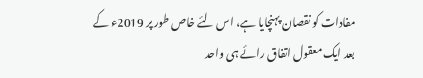مفادات کو نقصان پہنچایا ہے، اس لئے خاص طور پر 2019ء کے بعد ایک معقول اتفاق رائے ہی واحد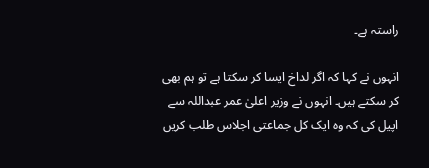راستہ ہے۔

انہوں نے کہا کہ اگر لداخ ایسا کر سکتا ہے تو ہم بھی کر سکتے ہیں۔ انہوں نے وزیر اعلیٰ عمر عبداللہ سے اپیل کی کہ وہ ایک کل جماعتی اجلاس طلب کریں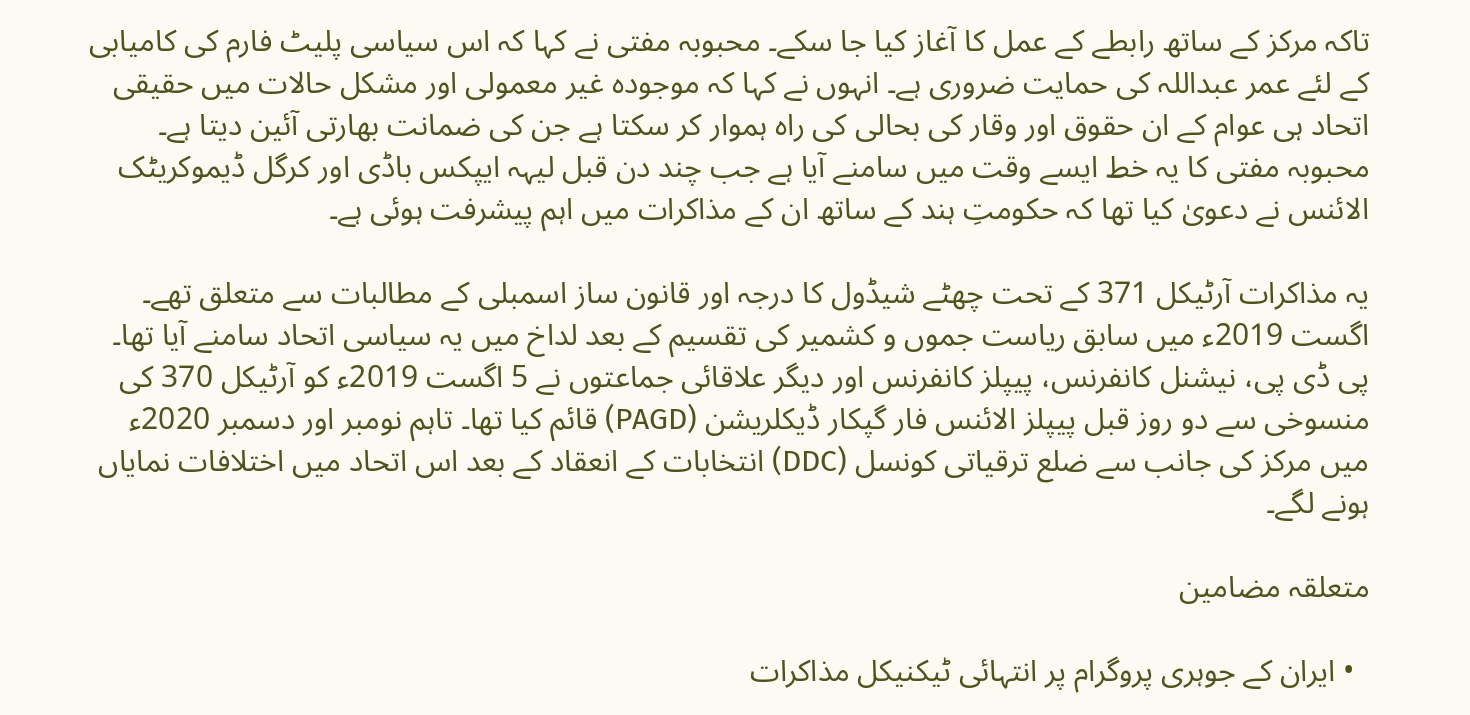تاکہ مرکز کے ساتھ رابطے کے عمل کا آغاز کیا جا سکے۔ محبوبہ مفتی نے کہا کہ اس سیاسی پلیٹ فارم کی کامیابی کے لئے عمر عبداللہ کی حمایت ضروری ہے۔ انہوں نے کہا کہ موجودہ غیر معمولی اور مشکل حالات میں حقیقی اتحاد ہی عوام کے ان حقوق اور وقار کی بحالی کی راہ ہموار کر سکتا ہے جن کی ضمانت بھارتی آئین دیتا ہے۔ محبوبہ مفتی کا یہ خط ایسے وقت میں سامنے آیا ہے جب چند دن قبل لیہہ ایپکس باڈی اور کرگل ڈیموکریٹک الائنس نے دعویٰ کیا تھا کہ حکومتِ ہند کے ساتھ ان کے مذاکرات میں اہم پیشرفت ہوئی ہے۔

یہ مذاکرات آرٹیکل 371 کے تحت چھٹے شیڈول کا درجہ اور قانون ساز اسمبلی کے مطالبات سے متعلق تھے۔ اگست 2019ء میں سابق ریاست جموں و کشمیر کی تقسیم کے بعد لداخ میں یہ سیاسی اتحاد سامنے آیا تھا۔ پی ڈی پی، نیشنل کانفرنس، پیپلز کانفرنس اور دیگر علاقائی جماعتوں نے 5 اگست 2019ء کو آرٹیکل 370 کی منسوخی سے دو روز قبل پیپلز الائنس فار گپکار ڈیکلریشن (PAGD) قائم کیا تھا۔ تاہم نومبر اور دسمبر 2020ء میں مرکز کی جانب سے ضلع ترقیاتی کونسل (DDC) انتخابات کے انعقاد کے بعد اس اتحاد میں اختلافات نمایاں ہونے لگے۔

متعلقہ مضامین

  • ایران کے جوہری پروگرام پر انتہائی ٹیکنیکل مذاکرات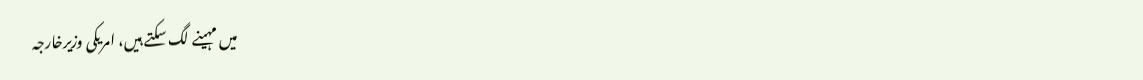میں مہینے لگ سکتے ہیں، امریکی وزیرخارجہ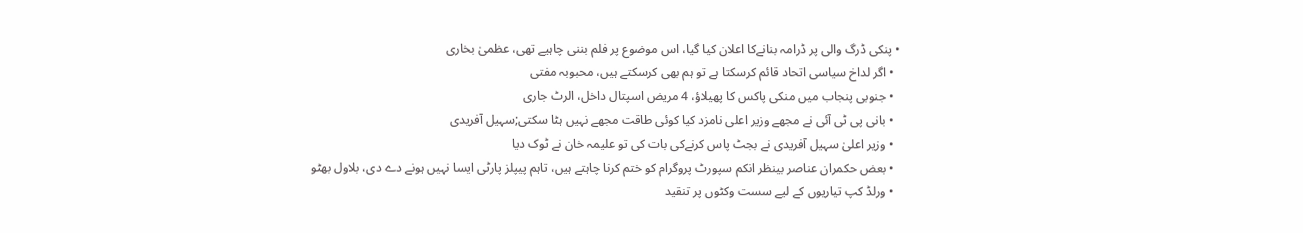• پنکی ڈرگ والی پر ڈرامہ بنانےکا اعلان کیا گیا، اس موضوع پر فلم بننی چاہیے تھی، عظمیٰ بخاری
  • اگر لداخ سیاسی اتحاد قائم کرسکتا ہے تو ہم بھی کرسکتے ہیں، محبوبہ مفتی
  • جنوبی پنجاب میں منکی پاکس کا پھیلاؤ، 4 مریض اسپتال داخل، الرٹ جاری
  • بانی پی ٹی آئی نے مجھے وزیر اعلی نامزد کیا کوئی طاقت مجھے نہیں ہٹا سکتی;سہیل آفریدی
  • وزیر اعلیٰ سہیل آفریدی نے بجٹ پاس کرنےکی بات کی تو علیمہ خان نے ٹوک دیا
  • بعض حکمران عناصر بینظر انکم سپورٹ پروگرام کو ختم کرنا چاہتے ہیں، تاہم پیپلز پارٹی ایسا نہیں ہونے دے دی، بلاول بھٹو
  • ورلڈ کپ تیاریوں کے لیے سست وکٹوں پر تنقید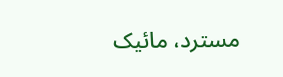مسترد، مائیک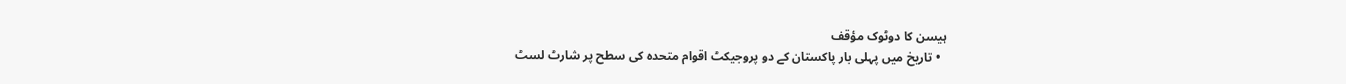ہیسن کا دوٹوک مؤقف
  • تاریخ میں پہلی بار پاکستان کے دو پروجیکٹ اقوام متحدہ کی سطح پر شارٹ لسٹ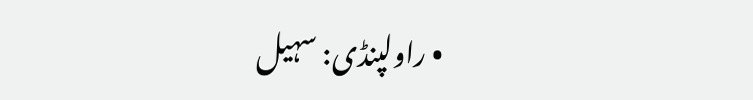• راولپنڈی: سہیل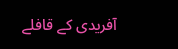آفریدی کے قافلے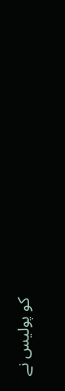کو پولیس نے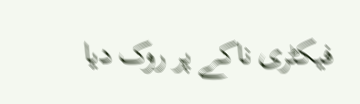فیکٹری ناکے پر روک دیا